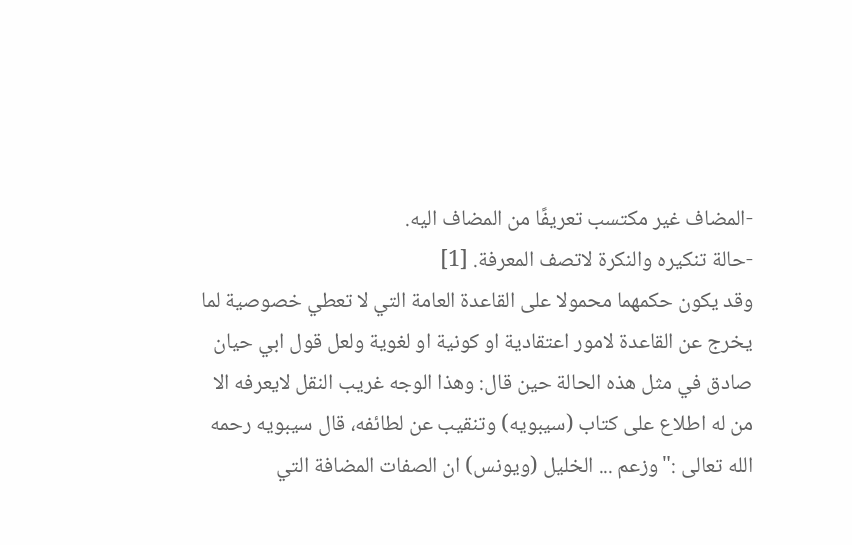-المضاف غير مكتسب تعريفًا من المضاف اليه.
-حالة تنكيره والنكرة لاتصف المعرفة. [1]
وقد يكون حكمهما محمولا على القاعدة العامة التي لا تعطي خصوصية لما يخرج عن القاعدة لامور اعتقادية او كونية او لغوية ولعل قول ابي حيان صادق في مثل هذه الحالة حين قال: وهذا الوجه غريب النقل لايعرفه الا من له اطلاع على كتاب (سيبويه) وتنقيب عن لطائفه، قال سيبويه رحمه الله تعالى :"وزعم ... الخليل (ويونس) ان الصفات المضافة التي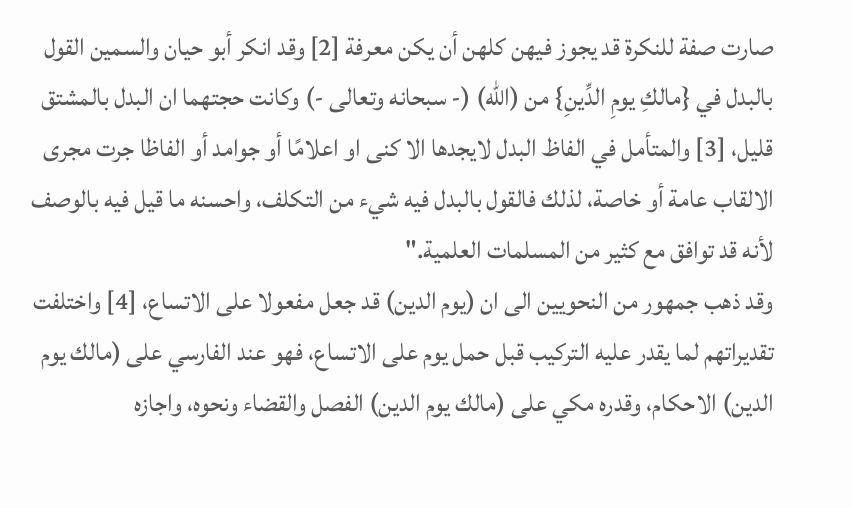صارت صفة للنكرة قد يجوز فيهن كلهن أن يكن معرفة [2] وقد انكر أبو حيان والسمين القول بالبدل في {مالكِ يومِ الدِّينِ} من (الله) (- سبحانه وتعالى -) وكانت حجتهما ان البدل بالمشتق قليل، [3] والمتأمل في الفاظ البدل لايجدها الا كنى او اعلامًا أو جوامد أو الفاظا جرت مجرى الالقاب عامة أو خاصة، لذلك فالقول بالبدل فيه شيء من التكلف، واحسنه ما قيل فيه بالوصف لأنه قد توافق مع كثير من المسلمات العلمية."
وقد ذهب جمهور من النحويين الى ان (يوم الدين) قد جعل مفعولا على الاتساع، [4] واختلفت تقديراتهم لما يقدر عليه التركيب قبل حمل يوم على الاتساع، فهو عند الفارسي على (مالك يوم الدين) الاحكام، وقدره مكي على (مالك يوم الدين) الفصل والقضاء ونحوه، واجازه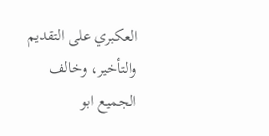العكبري على التقديم والتأخير، وخالف الجميع ابو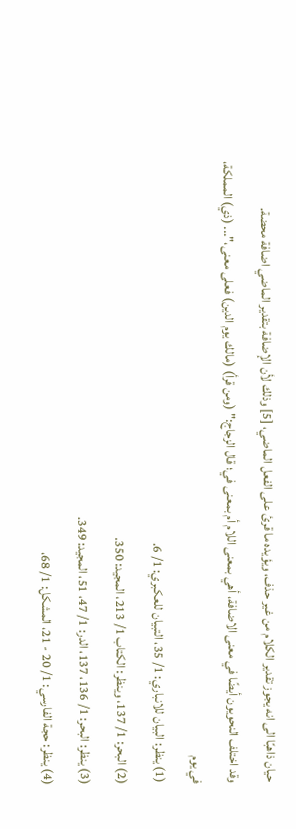حيان ذاهبًا الى انه يجوز تقدير الكلام من غير حذف، ويؤيده ما قرئ على الفعل الماضي، [5] وذلك لأن الإضافة بتقدير الماضي اضافة محضة.
وقد اختلف النحويون أيضًا في معنى الاضافة، أهي بمعنى اللام أم بمعنى في؛ قال الزجاج:" (ومن قرأ) (مالك يوم الدين) فعلى معنى،"... (ذي) المملكة، في يوم
(1) ينظر: البيان للانباري: 1/ 35، التبيان للعكبري: 1/ 6.
(2) البحر: 1/ 137، وينظر: الكتاب 1/ 213، المجيد: 350.
(3) ينظر: البحر: 1/ 136، 137، الدر: 1/ 47، 51، المجيد: 349.
(4) ينظر: حجة الفارسي: 1/ 20 - 21، المشكل: 1/ 68،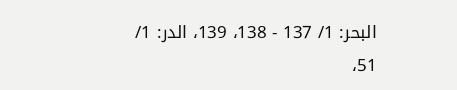البحر: 1/ 137 - 138، 139، الدر: 1/ 51،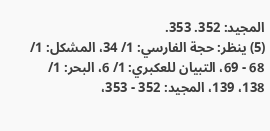المجيد: 352. 353.
(5) ينظر: حجة الفارسي: 1/ 34، المشكل: 1/ 68 - 69، التبيان للعكبري: 1/ 6، البحر: 1/ 138، 139، المجيد: 352 - 353،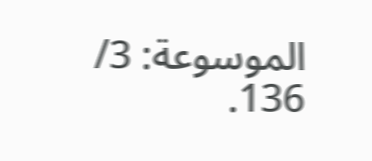الموسوعة: 3/ 136.